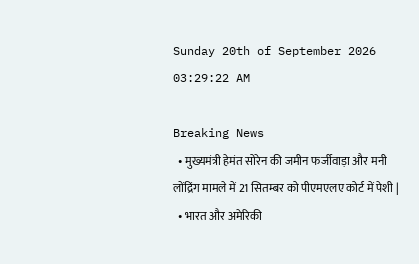Sunday 20th of September 2026 03:29:22 AM

Breaking News
  • मुख्यमंत्री हेमंत सोरेन की जमीन फर्जीवाड़ा और मनी लोंद्रिंग मामले में 21 सितम्बर को पीएमएलए कोर्ट में पेशी |
  • भारत और अमेरिकी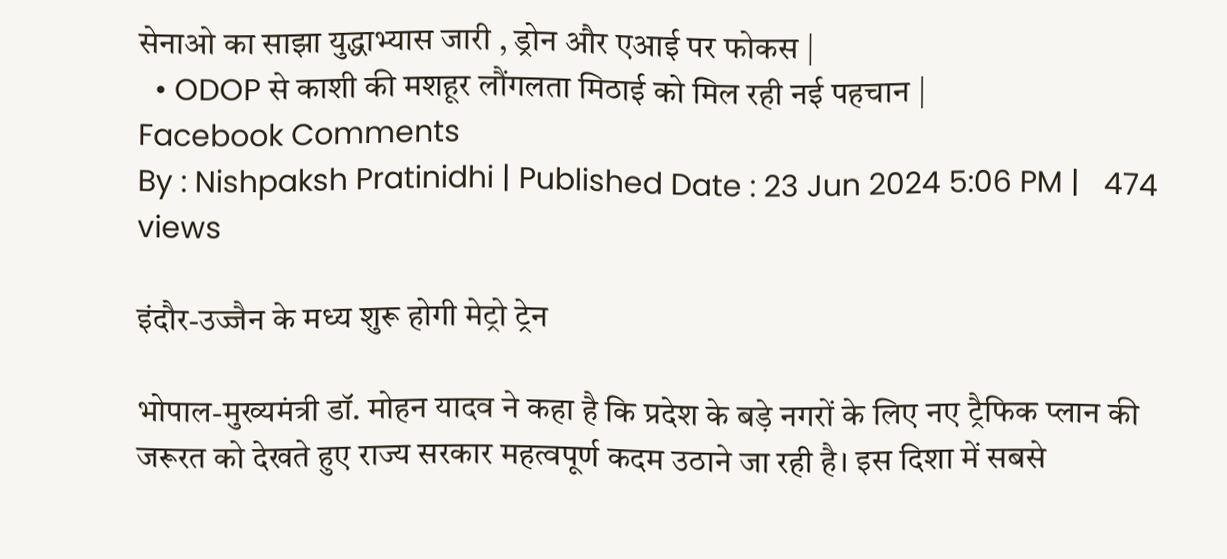सेनाओ का साझा युद्धाभ्यास जारी , ड्रोन और एआई पर फोकस |
  • ODOP से काशी की मशहूर लौंगलता मिठाई को मिल रही नई पहचान |
Facebook Comments
By : Nishpaksh Pratinidhi | Published Date : 23 Jun 2024 5:06 PM |   474 views

इंदौर-उज्जैन के मध्य शुरू होगी मेट्रो ट्रेन

भोपाल-मुख्यमंत्री डॉ. मोहन यादव ने कहा है कि प्रदेश के बड़े नगरों के लिए नए ट्रैफिक प्लान की जरूरत को देखते हुए राज्य सरकार महत्वपूर्ण कदम उठाने जा रही है। इस दिशा में सबसे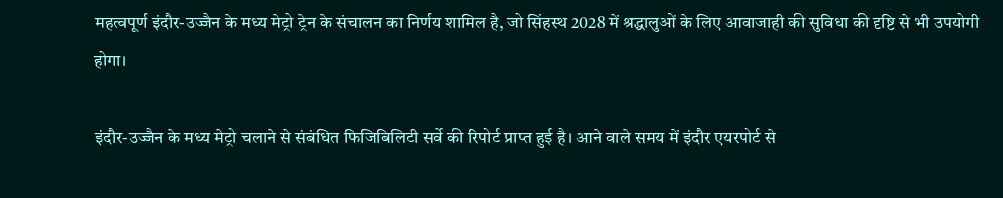महत्वपूर्ण इंदौर-उज्जैन के मध्य मेट्रो ट्रेन के संचालन का निर्णय शामिल है, जो सिंहस्थ 2028 में श्रद्धालुओं के लिए आवाजाही की सुविधा की दृष्टि से भी उपयोगी होगा।

इंदौर-उज्जैन के मध्य मेट्रो चलाने से संबंधित फिजिबिलिटी सर्वे की रिपोर्ट प्राप्त हुई है। आने वाले समय में इंदौर एयरपोर्ट से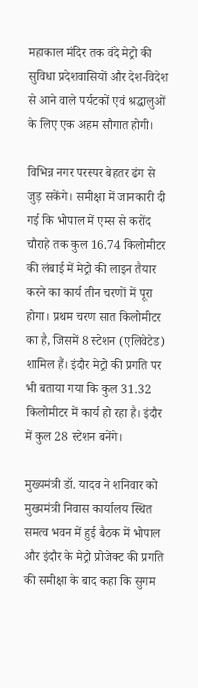महाकाल मंदिर तक वंदे मेट्रो की सुविधा प्रदेशवासियों और देश-विदेश से आने वाले पर्यटकों एवं श्रद्धालुओं के लिए एक अहम सौगात होगी।

विभिन्न नगर परस्पर बेहतर ढंग से जुड़ सकेंगे। समीक्षा में जानकारी दी गई कि भोपाल में एम्स से करोंद चौराहे तक कुल 16.74 किलोमीटर की लंबाई में मेट्रो की लाइन तैयार करने का कार्य तीन चरणों में पूरा होगा। प्रथम चरण सात किलोमीटर का है, जिसमें 8 स्टेशन (एलिवेटेड) शामिल हैं। इंदौर मेट्रो की प्रगति पर भी बताया गया कि कुल 31.32 किलोमीटर में कार्य हो रहा है। इंदौर में कुल 28 स्टेशन बनेंगे।

मुख्यमंत्री डॉ. यादव ने शनिवार को मुख्यमंत्री निवास कार्यालय स्थित समत्व भवन में हुई बैठक में भोपाल और इंदौर के मेट्रो प्रोजेक्ट की प्रगति की समीक्षा के बाद कहा कि सुगम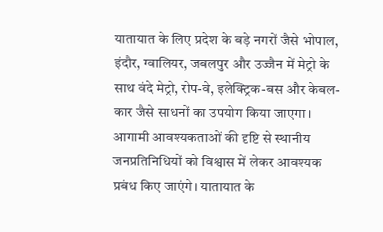यातायात के लिए प्रदेश के बड़े नगरों जैसे भोपाल, इंदौर, ग्वालियर, जबलपुर और उज्जैन में मेट्रो के साथ वंदे मेट्रो, रोप-वे, इलेक्ट्रिक-बस और केबल-कार जैसे साधनों का उपयोग किया जाएगा। आगामी आवश्यकताओं की दृष्टि से स्थानीय जनप्रतिनिधियों को विश्वास में लेकर आवश्यक प्रबंध किए जाएंगे। यातायात के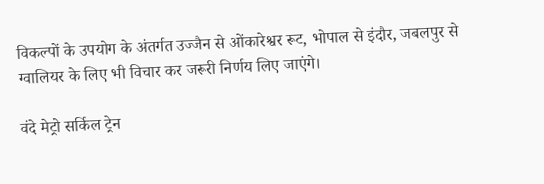विकल्पों के उपयोग के अंतर्गत उज्जैन से ओंकारेश्वर रूट, भोपाल से इंदौर, जबलपुर से ग्वालियर के लिए भी विचार कर जरूरी निर्णय लिए जाएंगे।

वंदे मेट्रो सर्किल ट्रेन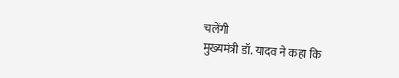चलेंगी
मुख्यमंत्री डॉ. यादव ने कहा कि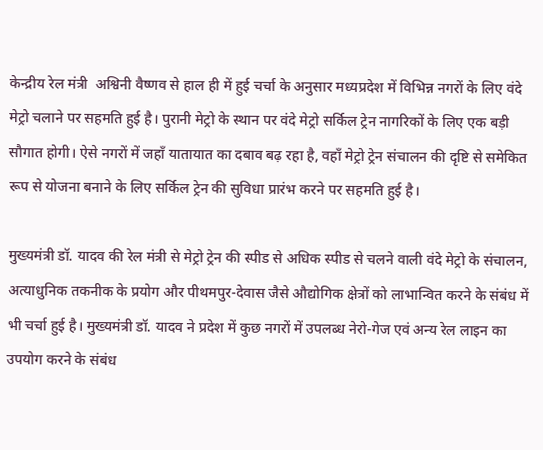केन्द्रीय रेल मंत्री  अश्विनी वैष्णव से हाल ही में हुई चर्चा के अनुसार मध्यप्रदेश में विभिन्न नगरों के लिए वंदे मेट्रो चलाने पर सहमति हुई है। पुरानी मेट्रो के स्थान पर वंदे मेट्रो सर्किल ट्रेन नागरिकों के लिए एक बड़ी सौगात होगी। ऐसे नगरों में जहाँ यातायात का दबाव बढ़ रहा है, वहाँ मेट्रो ट्रेन संचालन की दृष्टि से समेकित रूप से योजना बनाने के लिए सर्किल ट्रेन की सुविधा प्रारंभ करने पर सहमति हुई है।

मुख्यमंत्री डॉ. यादव की रेल मंत्री से मेट्रो ट्रेन की स्पीड से अधिक स्पीड से चलने वाली वंदे मेट्रो के संचालन, अत्याधुनिक तकनीक के प्रयोग और पीथमपुर-देवास जैसे औद्योगिक क्षेत्रों को लाभान्वित करने के संबंध में भी चर्चा हुई है। मुख्यमंत्री डॉ. यादव ने प्रदेश में कुछ नगरों में उपलब्ध नेरो-गेज एवं अन्य रेल लाइन का उपयोग करने के संबंध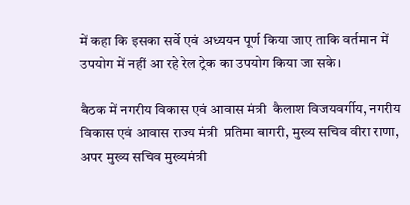में कहा कि इसका सर्वे एवं अध्ययन पूर्ण किया जाए ताकि वर्तमान में उपयोग में नहीं आ रहे रेल ट्रेक का उपयोग किया जा सके।

बैठक में नगरीय विकास एवं आवास मंत्री  कैलाश विजयवर्गीय, नगरीय विकास एवं आवास राज्य मंत्री  प्रतिमा बागरी, मुख्य सचिव वीरा राणा, अपर मुख्य सचिव मुख्यमंत्री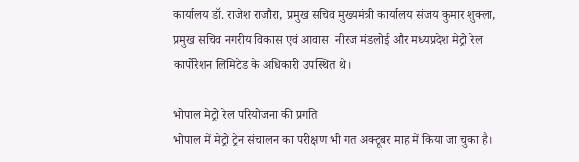कार्यालय डॉ. राजेश राजौरा, प्रमुख सचिव मुख्यमंत्री कार्यालय संजय कुमार शुक्ला, प्रमुख सचिव नगरीय विकास एवं आवास  नीरज मंडलोई और मध्यप्रदेश मेट्रो रेल कार्पोरेशन लिमिटेड के अधिकारी उपस्थित थे।

भोपाल मेट्रो रेल परियोजना की प्रगति
भोपाल में मेट्रो ट्रेन संचालन का परीक्षण भी गत अक्टूबर माह में किया जा चुका है।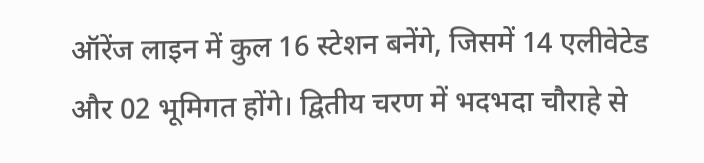ऑरेंज लाइन में कुल 16 स्टेशन बनेंगे, जिसमें 14 एलीवेटेड और 02 भूमिगत होंगे। द्वितीय चरण में भदभदा चौराहे से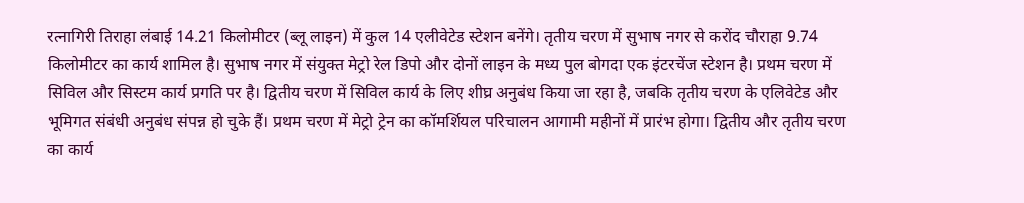रत्नागिरी तिराहा लंबाई 14.21 किलोमीटर (ब्लू लाइन) में कुल 14 एलीवेटेड स्टेशन बनेंगे। तृतीय चरण में सुभाष नगर से करोंद चौराहा 9.74 किलोमीटर का कार्य शामिल है। सुभाष नगर में संयुक्त मेट्रो रेल डिपो और दोनों लाइन के मध्य पुल बोगदा एक इंटरचेंज स्टेशन है। प्रथम चरण में सिविल और सिस्टम कार्य प्रगति पर है। द्वितीय चरण में सिविल कार्य के लिए शीघ्र अनुबंध किया जा रहा है, जबकि तृतीय चरण के एलिवेटेड और भूमिगत संबंधी अनुबंध संपन्न हो चुके हैं। प्रथम चरण में मेट्रो ट्रेन का कॉमर्शियल परिचालन आगामी महीनों में प्रारंभ होगा। द्वितीय और तृतीय चरण का कार्य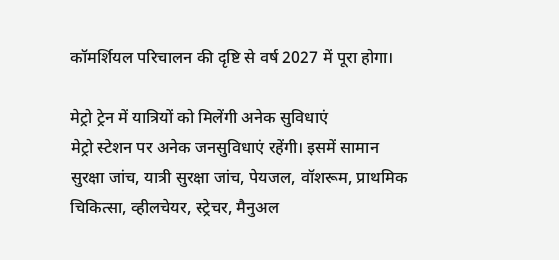कॉमर्शियल परिचालन की दृष्टि से वर्ष 2027 में पूरा होगा।

मेट्रो ट्रेन में यात्रियों को मिलेंगी अनेक सुविधाएं
मेट्रो स्टेशन पर अनेक जनसुविधाएं रहेंगी। इसमें सामान सुरक्षा जांच, यात्री सुरक्षा जांच, पेयजल, वॉशरूम, प्राथमिक चिकित्सा, व्हीलचेयर, स्ट्रेचर, मैनुअल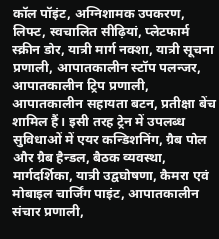कॉल पॉइंट, अग्निशामक उपकरण, लिफ्ट, स्वचालित सीढ़ियां, प्लेटफार्म स्क्रीन डोर, यात्री मार्ग नक्शा, यात्री सूचना प्रणाली, आपातकालीन स्टॉप पलन्जर, आपातकालीन ट्रिप प्रणाली, आपातकालीन सहायता बटन, प्रतीक्षा बेंच शामिल हैं। इसी तरह ट्रेन में उपलब्ध सुविधाओं में एयर कन्डिशनिंग, ग्रैब पोल और ग्रैब हैन्डल, बैठक व्यवस्था, मार्गदर्शिका, यात्री उद्वघोषणा, कैमरा एवं मोबाइल चार्जिंग पाइंट, आपातकालीन संचार प्रणाली,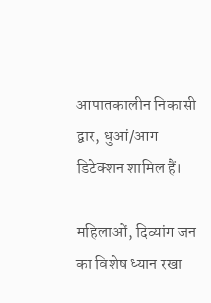आपातकालीन निकासी द्वार, धुआं/आग डिटेक्शन शामिल हैं।

महिलाओं, दिव्यांग जन का विशेष ध्यान रखा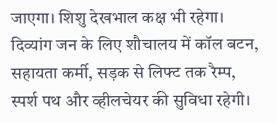जाएगा। शिशु देखभाल कक्ष भी रहेगा। दिव्यांग जन के लिए शौचालय में कॉल बटन, सहायता कर्मी, सड़क से लिफ्ट तक रैम्प, स्पर्श पथ और व्हीलचेयर की सुविधा रहेगी।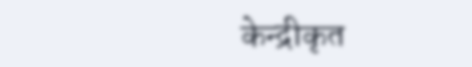केन्द्रीकृत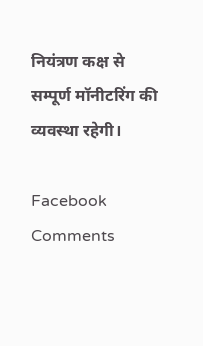नियंत्रण कक्ष से सम्पूर्ण मॉनीटरिंग की व्यवस्था रहेगी।

Facebook Comments